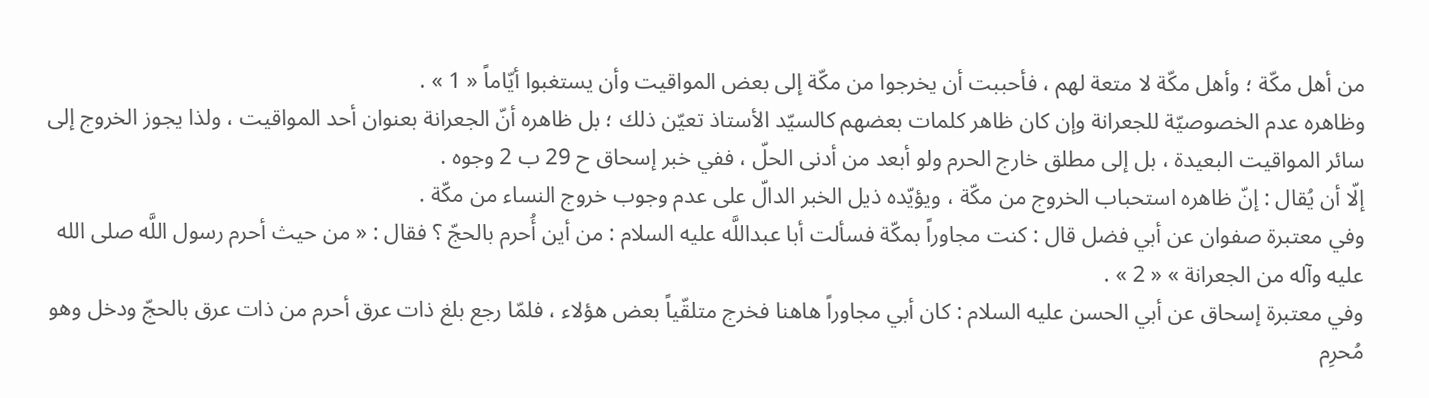من أهل مكّة ؛ وأهل مكّة لا متعة لهم ، فأحببت أن يخرجوا من مكّة إلى بعض المواقيت وأن يستغبوا أيّاماً « 1 » .
وظاهره عدم الخصوصيّة للجعرانة وإن كان ظاهر كلمات بعضهم كالسيّد الأستاذ تعيّن ذلك ؛ بل ظاهره أنّ الجعرانة بعنوان أحد المواقيت ، ولذا يجوز الخروج إلى سائر المواقيت البعيدة ، بل إلى مطلق خارج الحرم ولو أبعد من أدنى الحلّ ، ففي خبر إسحاق ح 29 ب 2 وجوه .
إلّا أن يُقال : إنّ ظاهره استحباب الخروج من مكّة ، ويؤيّده ذيل الخبر الدالّ على عدم وجوب خروج النساء من مكّة .
وفي معتبرة صفوان عن أبي فضل قال : كنت مجاوراً بمكّة فسألت أبا عبداللَّه عليه السلام : من أين أُحرم بالحجّ ؟ فقال : « من حيث أحرم رسول اللَّه صلى الله عليه وآله من الجعرانة » « 2 » .
وفي معتبرة إسحاق عن أبي الحسن عليه السلام : كان أبي مجاوراً هاهنا فخرج متلقّياً بعض هؤلاء ، فلمّا رجع بلغ ذات عرق أحرم من ذات عرق بالحجّ ودخل وهو مُحرِم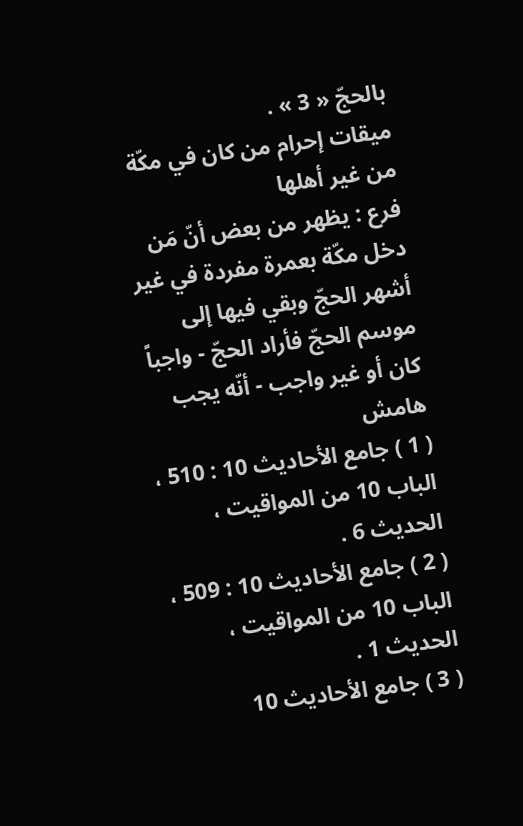بالحجّ « 3 » .
ميقات إحرام من كان في مكّة من غير أهلها
فرع : يظهر من بعض أنّ مَن دخل مكّة بعمرة مفردة في غير أشهر الحجّ وبقي فيها إلى موسم الحجّ فأراد الحجّ - واجباً كان أو غير واجب - أنّه يجب
هامش
( 1 ) جامع الأحاديث 10 : 510 ، الباب 10 من المواقيت ، الحديث 6 .
( 2 ) جامع الأحاديث 10 : 509 ، الباب 10 من المواقيت ، الحديث 1 .
( 3 ) جامع الأحاديث 10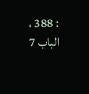: 388 ، الباب 7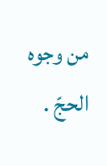من وجوه الحجّ .